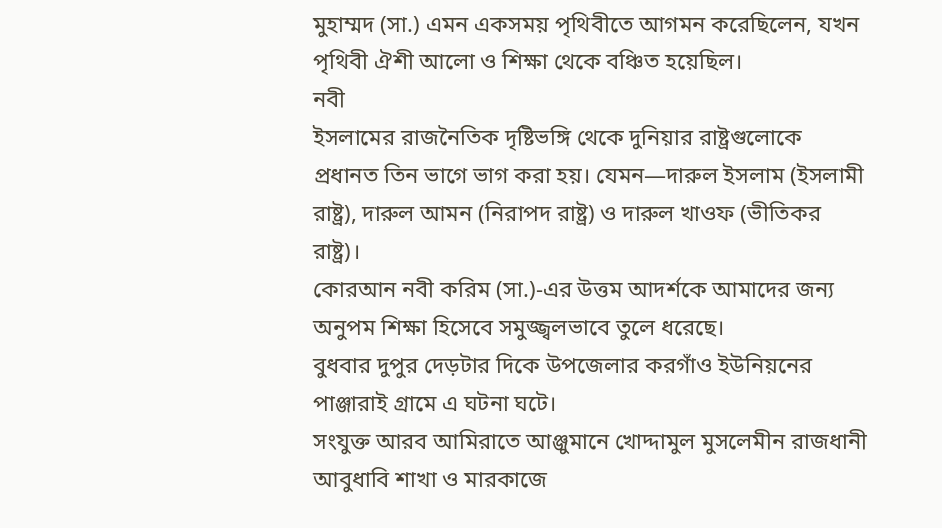মুহাম্মদ (সা.) এমন একসময় পৃথিবীতে আগমন করেছিলেন, যখন পৃথিবী ঐশী আলো ও শিক্ষা থেকে বঞ্চিত হয়েছিল।
নবী
ইসলামের রাজনৈতিক দৃষ্টিভঙ্গি থেকে দুনিয়ার রাষ্ট্রগুলোকে প্রধানত তিন ভাগে ভাগ করা হয়। যেমন—দারুল ইসলাম (ইসলামী রাষ্ট্র), দারুল আমন (নিরাপদ রাষ্ট্র) ও দারুল খাওফ (ভীতিকর রাষ্ট্র)।
কোরআন নবী করিম (সা.)-এর উত্তম আদর্শকে আমাদের জন্য অনুপম শিক্ষা হিসেবে সমুজ্জ্বলভাবে তুলে ধরেছে।
বুধবার দুপুর দেড়টার দিকে উপজেলার করগাঁও ইউনিয়নের পাঞ্জারাই গ্রামে এ ঘটনা ঘটে।
সংযুক্ত আরব আমিরাতে আঞ্জুমানে খোদ্দামুল মুসলেমীন রাজধানী আবুধাবি শাখা ও মারকাজে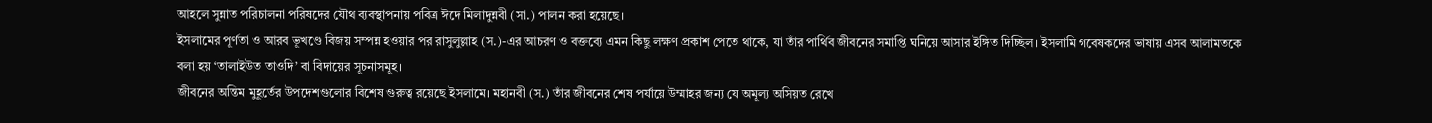আহলে সুন্নাত পরিচালনা পরিষদের যৌথ ব্যবস্থাপনায় পবিত্র ঈদে মিলাদুন্নবী (সা.) পালন করা হয়েছে।
ইসলামের পূর্ণতা ও আরব ভূখণ্ডে বিজয় সম্পন্ন হওয়ার পর রাসুলুল্লাহ (স.)-এর আচরণ ও বক্তব্যে এমন কিছু লক্ষণ প্রকাশ পেতে থাকে, যা তাঁর পার্থিব জীবনের সমাপ্তি ঘনিয়ে আসার ইঙ্গিত দিচ্ছিল। ইসলামি গবেষকদের ভাষায় এসব আলামতকে বলা হয় ‘তালাইউত তাওদি’ বা বিদায়ের সূচনাসমূহ।
জীবনের অন্তিম মুহূর্তের উপদেশগুলোর বিশেষ গুরুত্ব রয়েছে ইসলামে। মহানবী (স.) তাঁর জীবনের শেষ পর্যায়ে উম্মাহর জন্য যে অমূল্য অসিয়ত রেখে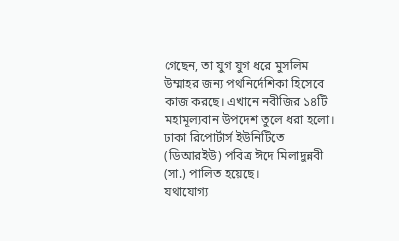গেছেন, তা যুগ যুগ ধরে মুসলিম উম্মাহর জন্য পথনির্দেশিকা হিসেবে কাজ করছে। এখানে নবীজির ১৪টি মহামূল্যবান উপদেশ তুলে ধরা হলো।
ঢাকা রিপোর্টার্স ইউনিটিতে (ডিআরইউ) পবিত্র ঈদে মিলাদুন্নবী (সা.) পালিত হয়েছে।
যথাযোগ্য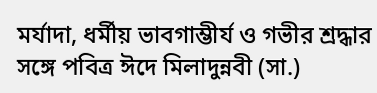মর্যাদা, ধর্মীয় ভাবগাম্ভীর্য ও গভীর শ্রদ্ধার সঙ্গে পবিত্র ঈদে মিলাদুন্নবী (সা.)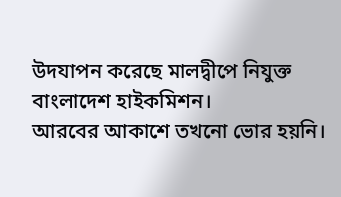উদযাপন করেছে মালদ্বীপে নিযুক্ত বাংলাদেশ হাইকমিশন।
আরবের আকাশে তখনো ভোর হয়নি।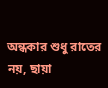অন্ধকার শুধু রাতের নয়, ছায়া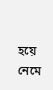হয়ে নেমে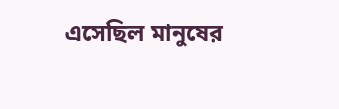এসেছিল মানুষের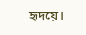হৃদয়ে।